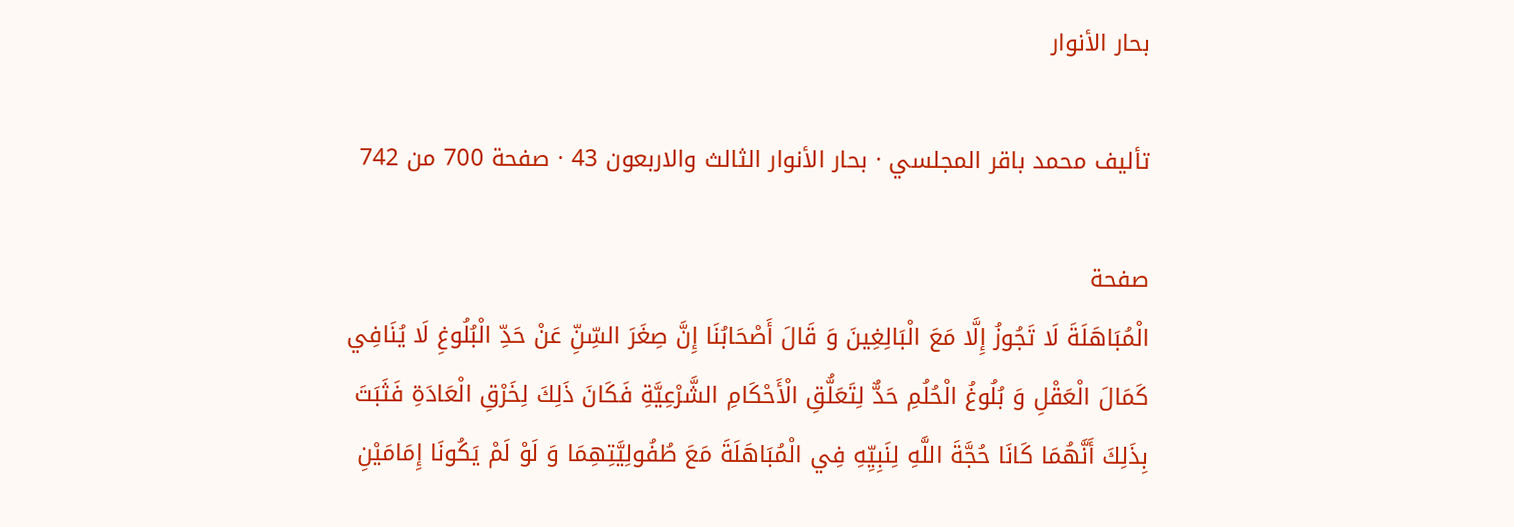بحار الأنوار

تأليف محمد باقر المجلسي · بحار الأنوار الثالث والاربعون 43 · صفحة 700 من 742

صفحة
الْمُبَاهَلَةَ لَا تَجُوزُ إِلَّا مَعَ الْبَالِغِينَ وَ قَالَ أَصْحَابُنَا إِنَّ صِغَرَ السِّنِّ عَنْ حَدِّ الْبُلُوغِ لَا يُنَافِي كَمَالَ الْعَقْلِ وَ بُلُوغُ الْحُلُمِ حَدٌّ لِتَعَلُّقِ الْأَحْكَامِ الشَّرْعِيَّةِ فَكَانَ ذَلِكَ لِخَرْقِ الْعَادَةِ فَثَبَتَ بِذَلِكَ أَنَّهُمَا كَانَا حُجَّةَ اللَّهِ لِنَبِيِّهِ فِي الْمُبَاهَلَةَ مَعَ طُفُولِيَّتِهِمَا وَ لَوْ لَمْ يَكُونَا إِمَامَيْنِ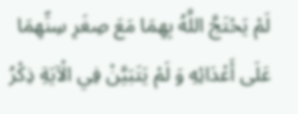لَمْ يَحْتَجَّ اللَّهُ بِهِمَا مَعَ صِغَرِ سِنِّهِمَا عَلَى أَعْدَائِهِ وَ لَمْ يَتَبَيَّنْ فِي الْآيَةِ ذِكْرُ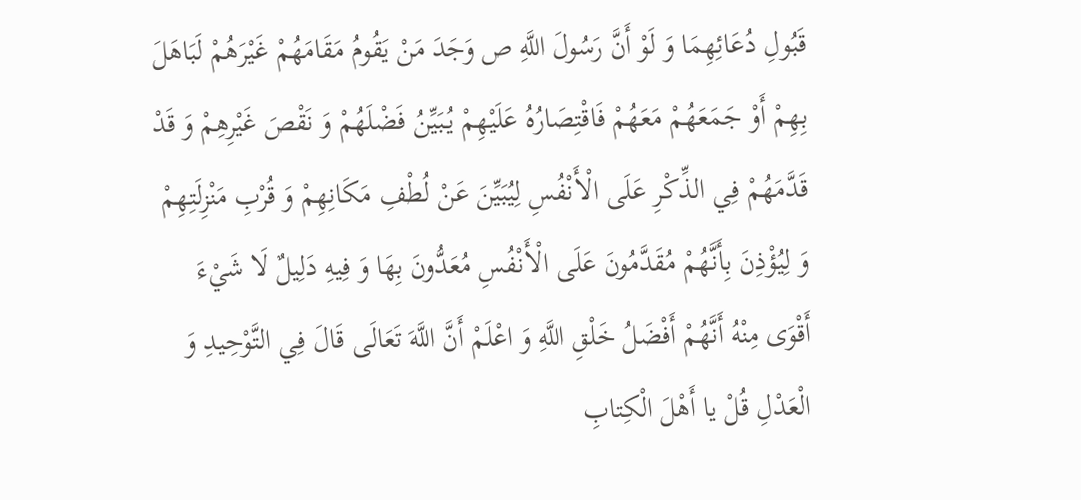قَبُولِ دُعَائِهِمَا وَ لَوْ أَنَّ رَسُولَ اللَّهِ ص وَجَدَ مَنْ يَقُومُ مَقَامَهُمْ غَيْرَهُمْ لَبَاهَلَ بِهِمْ أَوْ جَمَعَهُمْ مَعَهُمْ فَاقْتِصَارُهُ عَلَيْهِمْ يُبَيِّنُ فَضْلَهُمْ وَ نَقْصَ غَيْرِهِمْ وَ قَدْ قَدَّمَهُمْ فِي الذِّكْرِ عَلَى الْأَنْفُسِ لِيُبَيِّنَ عَنْ لُطْفِ مَكَانِهِمْ وَ قُرْبِ مَنْزِلَتِهِمْ وَ لِيُؤْذِنَ بِأَنَّهُمْ مُقَدَّمُونَ عَلَى الْأَنْفُسِ مُعَدُّونَ بِهَا وَ فِيهِ دَلِيلٌ لَا شَيْءَ أَقْوَى مِنْهُ أَنَّهُمْ أَفْضَلُ خَلْقِ اللَّهِ وَ اعْلَمْ أَنَّ اللَّهَ تَعَالَى قَالَ فِي التَّوْحِيدِ وَ الْعَدْلِ قُلْ يا أَهْلَ الْكِتابِ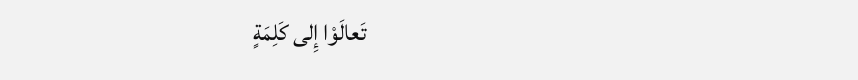تَعالَوْا إِلى كَلِمَةٍ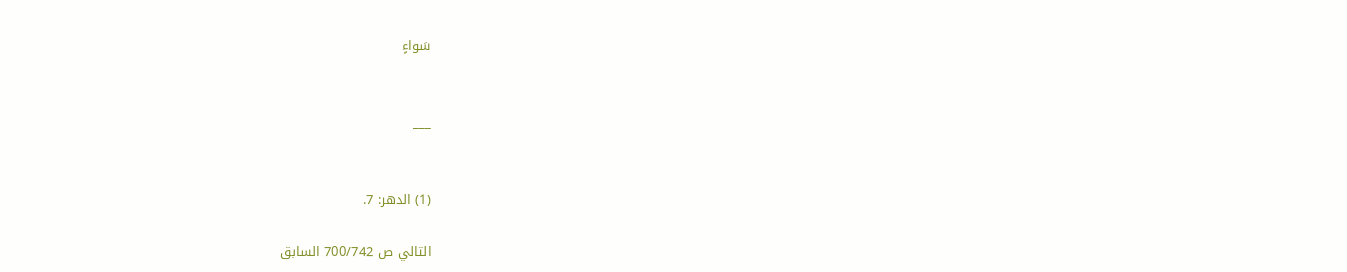سَواءٍ


___


(1) الدهر: 7.

التالي ص 700/742 السابق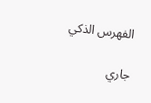الفهرس الذكي

جاري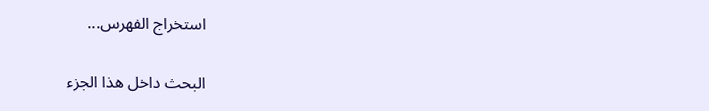استخراج الفهرس...

البحث داخل هذا الجزء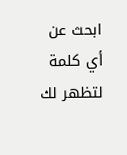ابحث عن أي كلمة لتظهر لك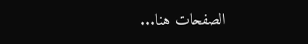الصفحات هنا...